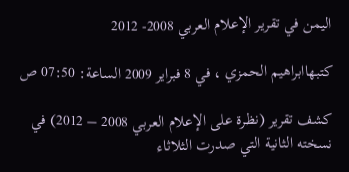اليمن في تقرير الإعلام العربي 2008- 2012

كتبهاابراهيم الحمزي ، في 8 فبراير 2009 الساعة: 07:50 ص

كشف تقرير (نظرة على الإعلام العربي 2008 – 2012) في نسخته الثانية التي صدرت الثلاثاء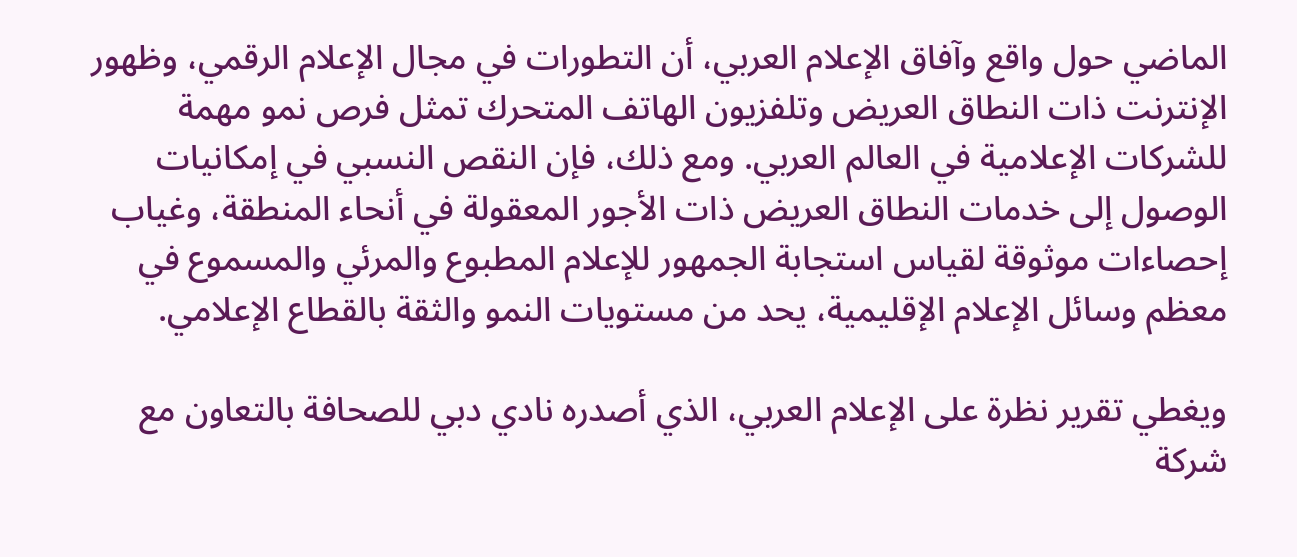الماضي حول واقع وآفاق الإعلام العربي، أن التطورات في مجال الإعلام الرقمي، وظهور الإنترنت ذات النطاق العريض وتلفزيون الهاتف المتحرك تمثل فرص نمو مهمة للشركات الإعلامية في العالم العربي. ومع ذلك، فإن النقص النسبي في إمكانيات الوصول إلى خدمات النطاق العريض ذات الأجور المعقولة في أنحاء المنطقة، وغياب إحصاءات موثوقة لقياس استجابة الجمهور للإعلام المطبوع والمرئي والمسموع في معظم وسائل الإعلام الإقليمية، يحد من مستويات النمو والثقة بالقطاع الإعلامي.

ويغطي تقرير نظرة على الإعلام العربي، الذي أصدره نادي دبي للصحافة بالتعاون مع شركة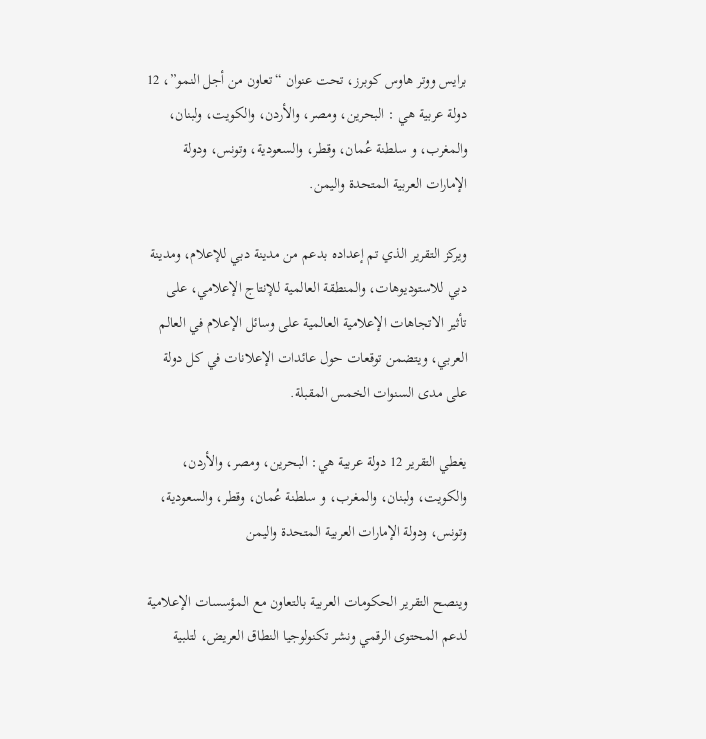برايس ووتر هاوس كوبرز، تحت عنوان “تعاون من أجل النمو”، 12 دولة عربية هي : البحرين، ومصر، والأردن، والكويت، ولبنان، والمغرب، و سلطنة عُمان، وقطر، والسعودية، وتونس، ودولة الإمارات العربية المتحدة واليمن.

ويركز التقرير الذي تم إعداده بدعم من مدينة دبي للإعلام، ومدينة دبي للاستوديوهات، والمنطقة العالمية للإنتاج الإعلامي، على تأثير الاتجاهات الإعلامية العالمية على وسائل الإعلام في العالم العربي، ويتضمن توقعات حول عائدات الإعلانات في كل دولة على مدى السنوات الخمس المقبلة.

يغطي التقرير 12 دولة عربية هي: البحرين، ومصر، والأردن، والكويت، ولبنان، والمغرب، و سلطنة عُمان، وقطر، والسعودية، وتونس، ودولة الإمارات العربية المتحدة واليمن

وينصح التقرير الحكومات العربية بالتعاون مع المؤسسات الإعلامية لدعم المحتوى الرقمي ونشر تكنولوجيا النطاق العريض، لتلبية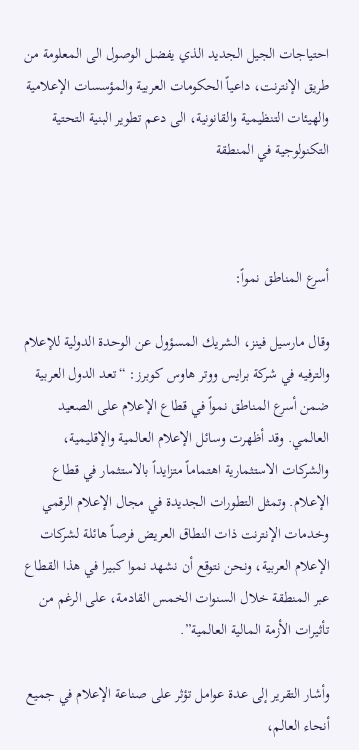احتياجات الجيل الجديد الذي يفضل الوصول الى المعلومة من طريق الإنترنت، داعياً الحكومات العربية والمؤسسات الإعلامية والهيئات التنظيمية والقانونية، الى دعم تطوير البنية التحتية التكنولوجية في المنطقة



أسرع المناطق نمواً:

وقال مارسيل فينز، الشريك المسؤول عن الوحدة الدولية للإعلام والترفيه في شركة برايس ووتر هاوس كوبرز: “تعد الدول العربية ضمن أسرع المناطق نمواً في قطاع الإعلام على الصعيد العالمي. وقد أظهرت وسائل الإعلام العالمية والإقليمية، والشركات الاستثمارية اهتماماً متزايداً بالاستثمار في قطاع الإعلام. وتمثل التطورات الجديدة في مجال الإعلام الرقمي وخدمات الإنترنت ذات النطاق العريض فرصاً هائلة لشركات الإعلام العربية، ونحن نتوقع أن نشهد نموا كبيرا في هذا القطاع عبر المنطقة خلال السنوات الخمس القادمة، على الرغم من تأثيرات الأزمة المالية العالمية”.

وأشار التقرير إلى عدة عوامل تؤثر على صناعة الإعلام في جميع أنحاء العالم،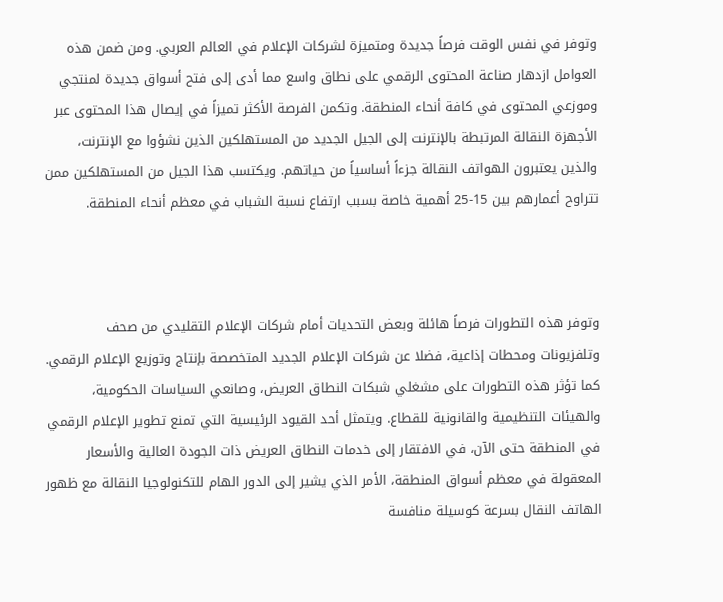وتوفر في نفس الوقت فرصاً جديدة ومتميزة لشركات الإعلام في العالم العربي. ومن ضمن هذه العوامل ازدهار صناعة المحتوى الرقمي على نطاق واسع مما أدى إلى فتح أسواق جديدة لمنتجي وموزعي المحتوى في كافة أنحاء المنطقة. وتكمن الفرصة الأكثر تميزاً في إيصال هذا المحتوى عبر الأجهزة النقالة المرتبطة بالإنترنت إلى الجيل الجديد من المستهلكين الذين نشؤوا مع الإنترنت، والذين يعتبرون الهواتف النقالة جزءاً أساسياً من حياتهم. ويكتسب هذا الجيل من المستهلكين ممن تتراوح أعمارهم بين 15-25 أهمية خاصة بسبب ارتفاع نسبة الشباب في معظم أنحاء المنطقة.



وتوفر هذه التطورات فرصاً هائلة وبعض التحديات أمام شركات الإعلام التقليدي من صحف وتلفزيونات ومحطات إذاعية، فضلا عن شركات الإعلام الجديد المتخصصة بإنتاج وتوزيع الإعلام الرقمي. كما تؤثر هذه التطورات على مشغلي شبكات النطاق العريض، وصانعي السياسات الحكومية، والهيئات التنظيمية والقانونية للقطاع. ويتمثل أحد القيود الرئيسية التي تمنع تطوير الإعلام الرقمي في المنطقة حتى الآن، في الافتقار إلى خدمات النطاق العريض ذات الجودة العالية والأسعار المعقولة في معظم أسواق المنطقة، الأمر الذي يشير إلى الدور الهام للتكنولوجيا النقالة مع ظهور الهاتف النقال بسرعة كوسيلة منافسة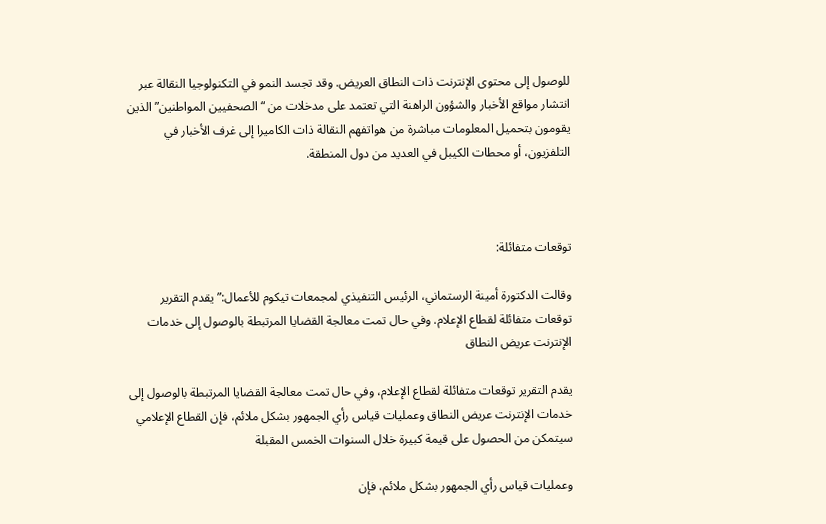للوصول إلى محتوى الإنترنت ذات النطاق العريض. وقد تجسد النمو في التكنولوجيا النقالة عبر انتشار مواقع الأخبار والشؤون الراهنة التي تعتمد على مدخلات من “الصحفيين المواطنين” الذين يقومون بتحميل المعلومات مباشرة من هواتفهم النقالة ذات الكاميرا إلى غرف الأخبار في التلفزيون، أو محطات الكيبل في العديد من دول المنطقة.



توقعات متفائلة:

وقالت الدكتورة أمينة الرستماني، الرئيس التنفيذي لمجمعات تيكوم للأعمال:” يقدم التقرير توقعات متفائلة لقطاع الإعلام. وفي حال تمت معالجة القضايا المرتبطة بالوصول إلى خدمات الإنترنت عريض النطاق

يقدم التقرير توقعات متفائلة لقطاع الإعلام، وفي حال تمت معالجة القضايا المرتبطة بالوصول إلى خدمات الإنترنت عريض النطاق وعمليات قياس رأي الجمهور بشكل ملائم، فإن القطاع الإعلامي سيتمكن من الحصول على قيمة كبيرة خلال السنوات الخمس المقبلة

وعمليات قياس رأي الجمهور بشكل ملائم، فإن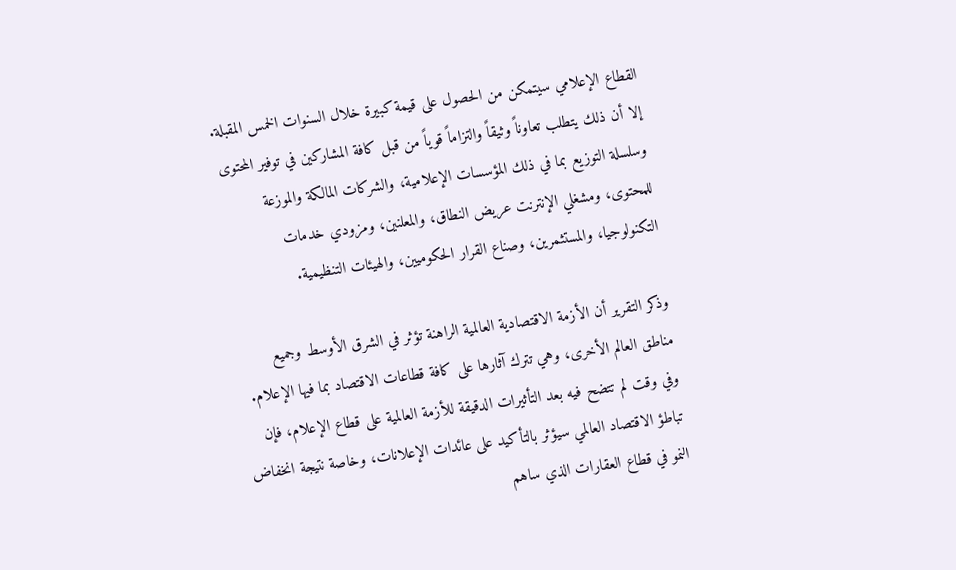القطاع الإعلامي سيتمكن من الحصول على قيمة كبيرة خلال السنوات الخمس المقبلة. إلا أن ذلك يتطلب تعاوناً وثيقاً والتزاماً قوياً من قبل كافة المشاركين في توفير المحتوى وسلسلة التوزيع بما في ذلك المؤسسات الإعلامية، والشركات المالكة والموزعة للمحتوى، ومشغلي الإنترنت عريض النطاق، والمعلنين، ومزودي خدمات التكنولوجيا، والمستثمرين، وصناع القرار الحكوميين، والهيئات التنظيمية.

وذكر التقرير أن الأزمة الاقتصادية العالمية الراهنة تؤثر في الشرق الأوسط وجميع مناطق العالم الأخرى، وهي تترك آثارها على كافة قطاعات الاقتصاد بما فيها الإعلام. وفي وقت لم تتضح فيه بعد التأثيرات الدقيقة للأزمة العالمية على قطاع الإعلام، فإن تباطؤ الاقتصاد العالمي سيؤثر بالتأكيد على عائدات الإعلانات، وخاصة نتيجة انخفاض النمو في قطاع العقارات الذي ساهم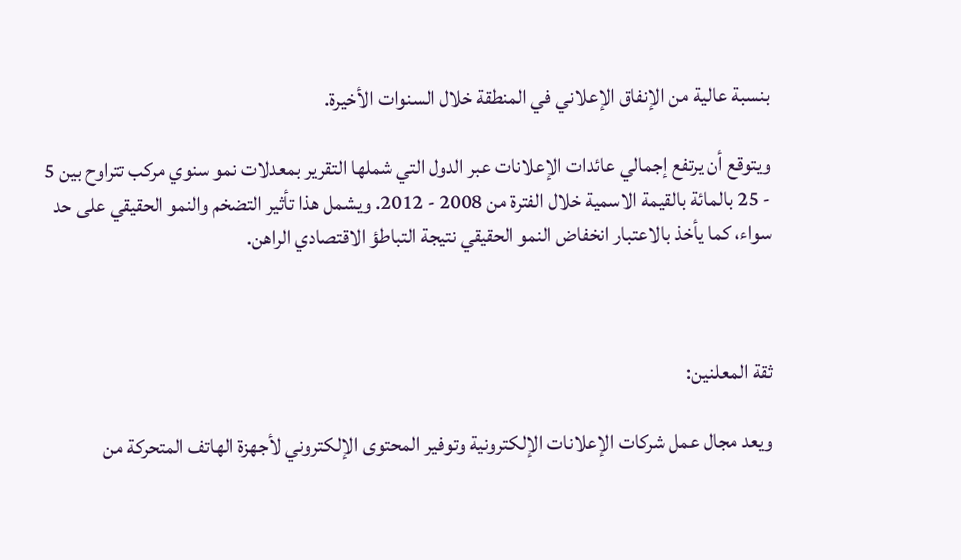بنسبة عالية من الإنفاق الإعلاني في المنطقة خلال السنوات الأخيرة.

ويتوقع أن يرتفع إجمالي عائدات الإعلانات عبر الدول التي شملها التقرير بمعدلات نمو سنوي مركب تتراوح بين 5 - 25 بالمائة بالقيمة الاسمية خلال الفترة من 2008 - 2012. ويشمل هذا تأثير التضخم والنمو الحقيقي على حد سواء، كما يأخذ بالاعتبار انخفاض النمو الحقيقي نتيجة التباطؤ الاقتصادي الراهن.



ثقة المعلنين:

ويعد مجال عمل شركات الإعلانات الإلكترونية وتوفير المحتوى الإلكتروني لأجهزة الهاتف المتحركة من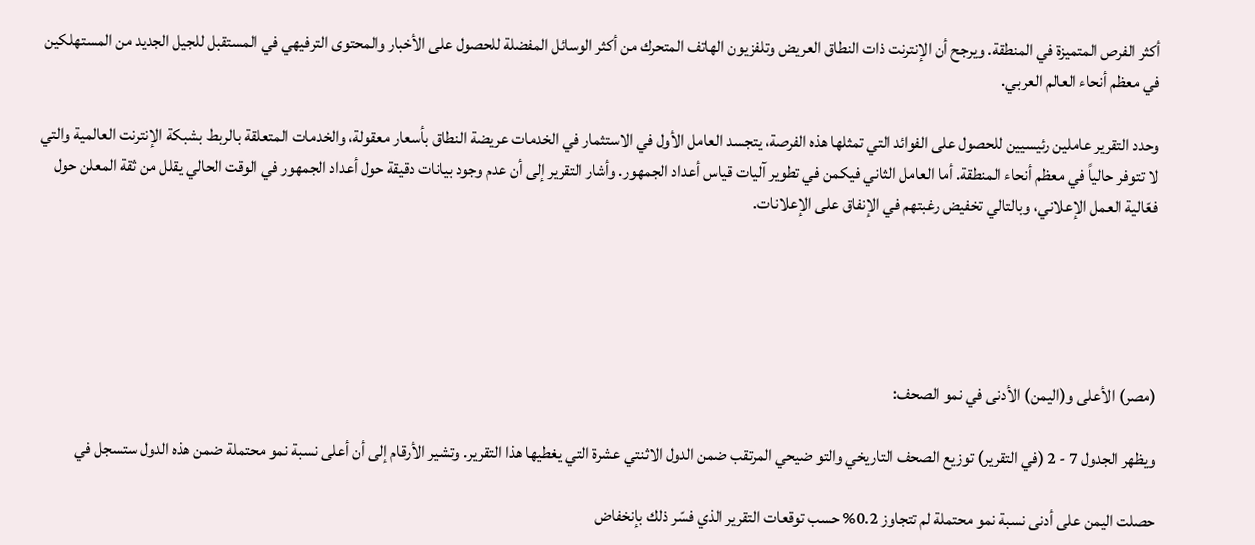أكثر الفرص المتميزة في المنطقة. ويرجح أن الإنترنت ذات النطاق العريض وتلفزيون الهاتف المتحرك من أكثر الوسائل المفضلة للحصول على الأخبار والمحتوى الترفيهي في المستقبل للجيل الجديد من المستهلكين في معظم أنحاء العالم العربي.

وحدد التقرير عاملين رئيسيين للحصول على الفوائد التي تمثلها هذه الفرصة، يتجسد العامل الأول في الاستثمار في الخدمات عريضة النطاق بأسعار معقولة، والخدمات المتعلقة بالربط بشبكة الإنترنت العالمية والتي لا تتوفر حالياً في معظم أنحاء المنطقة. أما العامل الثاني فيكمن في تطوير آليات قياس أعداد الجمهور. وأشار التقرير إلى أن عدم وجود بيانات دقيقة حول أعداد الجمهور في الوقت الحالي يقلل من ثقة المعلن حول فعّالية العمل الإعلاني، وبالتالي تخفيض رغبتهم في الإنفاق على الإعلانات.





(مصر) الأعلى و(اليمن) الأدنى في نمو الصحف:

ويظهر الجدول 7 - 2 (في التقرير) توزيع الصحف التاريخي والتو ضيحي المرتقب ضمن الدول الاثنتي عشرة التي يغطيها هذا التقرير. وتشير الأرقام إلى أن أعلى نسبة نمو محتملة ضمن هذه الدول ستسجل في

حصلت اليمن على أدنى نسبة نمو محتملة لم تتجاوز 0.2% حسب توقعات التقرير الذي فسّر ذلك بإنخفاض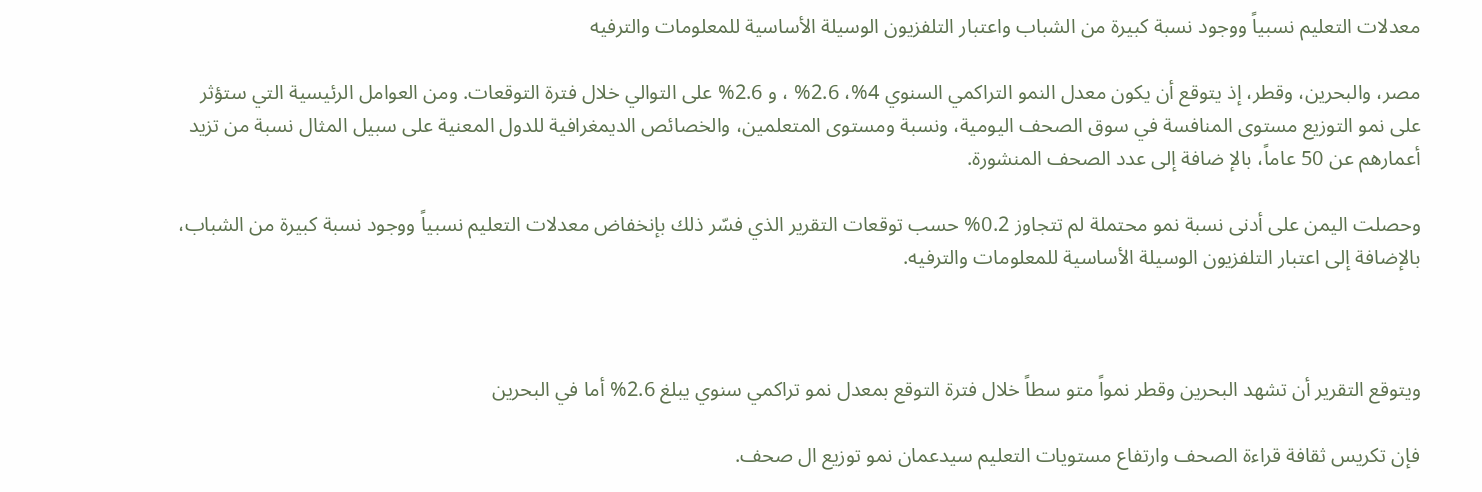معدلات التعليم نسبياً ووجود نسبة كبيرة من الشباب واعتبار التلفزيون الوسيلة الأساسية للمعلومات والترفيه

مصر، والبحرين، وقطر، إذ يتوقع أن يكون معدل النمو التراكمي السنوي 4%، 2.6% ، و 2.6% على التوالي خلال فترة التوقعات. ومن العوامل الرئيسية التي ستؤثر على نمو التوزيع مستوى المنافسة في سوق الصحف اليومية، ونسبة ومستوى المتعلمين، والخصائص الديمغرافية للدول المعنية على سبيل المثال نسبة من تزيد أعمارهم عن 50 عاماً، بالإ ضافة إلى عدد الصحف المنشورة.

وحصلت اليمن على أدنى نسبة نمو محتملة لم تتجاوز 0.2% حسب توقعات التقرير الذي فسّر ذلك بإنخفاض معدلات التعليم نسبياً ووجود نسبة كبيرة من الشباب، بالإضافة إلى اعتبار التلفزيون الوسيلة الأساسية للمعلومات والترفيه.



ويتوقع التقرير أن تشهد البحرين وقطر نمواً متو سطاً خلال فترة التوقع بمعدل نمو تراكمي سنوي يبلغ 2.6% أما في البحرين

فإن تكريس ثقافة قراءة الصحف وارتفاع مستويات التعليم سيدعمان نمو توزيع ال صحف.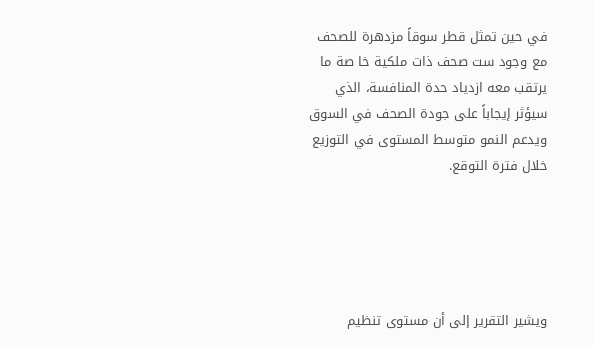في حين تمثل قطر سوقاً مزدهرة للصحف مع وجود ست صحف ذات ملكية خا صة ما يرتقب معه ازدياد حدة المنافسة، الذي سيؤثر إيجاباً على جودة الصحف في السوق ويدعم النمو متوسط المستوى في التوزيع خلال فترة التوقع.





ويشير التقرير إلى أن مستوى تنظيم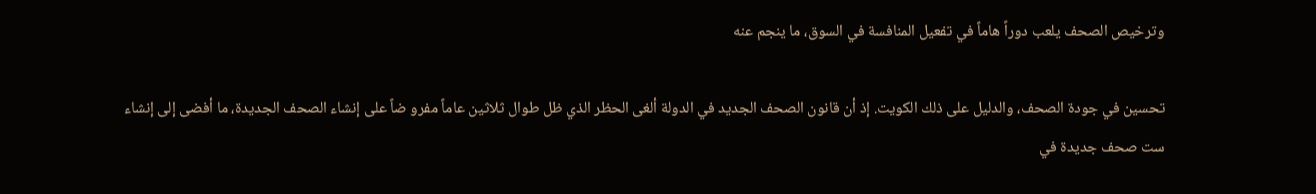وترخيص الصحف يلعب دوراً هاماً في تفعيل المنافسة في السوق، ما ينجم عنه

تحسين في جودة الصحف، والدليل على ذلك الكويت. إذ أن قانون الصحف الجديد في الدولة ألغى الحظر الذي ظل طوال ثلاثين عاماً مفرو ضاً على إنشاء الصحف الجديدة، ما أفضى إلى إنشاء ست صحف جديدة في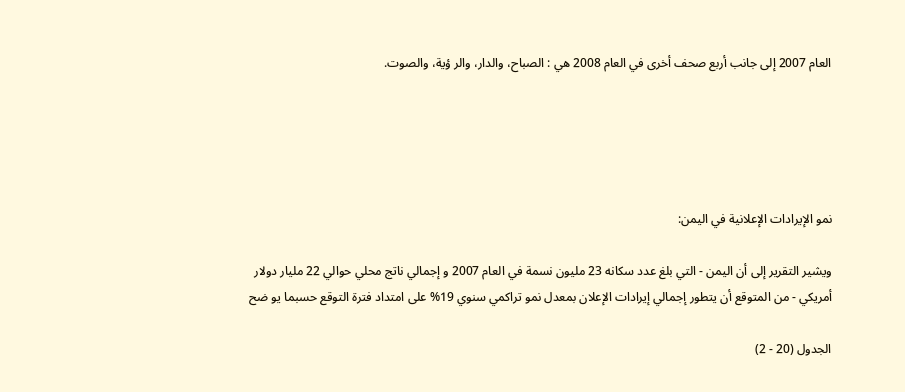العام 2007 إلى جانب أربع صحف أخرى في العام 2008 هي : الصباح، والدار، والر ؤية، والصوت.





نمو الإيرادات الإعلانية في اليمن:

ويشير التقرير إلى أن اليمن - التي بلغ عدد سكانه 23 مليون نسمة في العام 2007 و إجمالي ناتج محلي حوالي 22 مليار دولار أمريكي - من المتوقع أن يتطور إجمالي إيرادات الإعلان بمعدل نمو تراكمي سنوي 19% على امتداد فترة التوقع حسبما يو ضح

الجدول (20 - 2)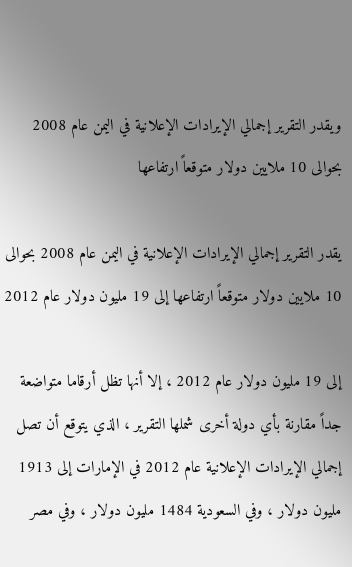ويقدر التقرير إجمالي الإيرادات الإعلانية في اليمن عام 2008 بحوالى 10 ملايين دولار متوقعاً ارتفاعها

يقدر التقرير إجمالي الإيرادات الإعلانية في اليمن عام 2008 بحوالى 10 ملايين دولار متوقعاً ارتفاعها إلى 19 مليون دولار عام 2012

إلى 19 مليون دولار عام 2012 ، إلا أنها تظل أرقاما متواضعة جداً مقارنة بأي دولة أخرى شملها التقرير ، الذي يتوقع أن تصل إجمالي الإيرادات الإعلانية عام 2012 في الإمارات إلى 1913 مليون دولار ، وفي السعودية 1484 مليون دولار ، وفي مصر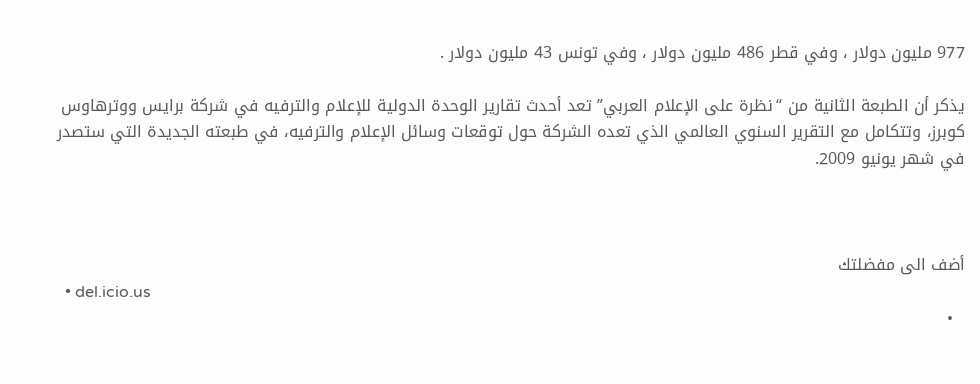977 مليون دولار ، وفي قطر 486 مليون دولار ، وفي تونس 43 مليون دولار .

يذكر أن الطبعة الثانية من “نظرة على الإعلام العربي” تعد أحدث تقارير الوحدة الدولية للإعلام والترفيه في شركة برايس ووترهاوس كوبرز، وتتكامل مع التقرير السنوي العالمي الذي تعده الشركة حول توقعات وسائل الإعلام والترفيه، في طبعته الجديدة التي ستصدر في شهر يونيو 2009.



أضف الى مفضلتك
  • del.icio.us
  •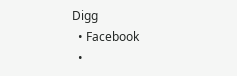Digg
  • Facebook
  •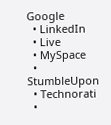Google
  • LinkedIn
  • Live
  • MySpace
  • StumbleUpon
  • Technorati
  •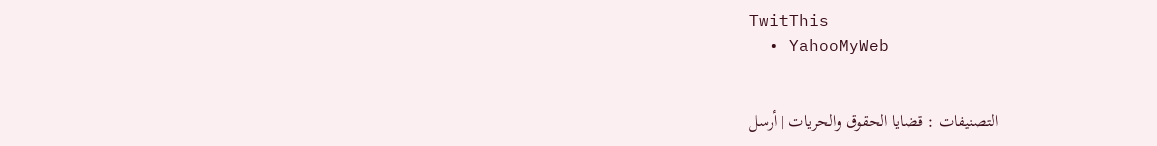TwitThis
  • YahooMyWeb


التصنيفات : قضايا الحقوق والحريات | أرسل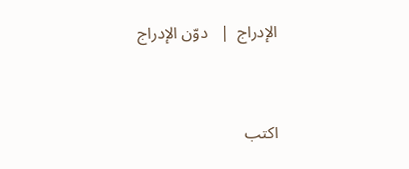الإدراج  |   دوّن الإدراج


اكتب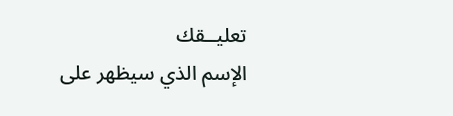تعليــقك
الإسم الذي سيظهر على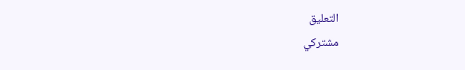التعليق
مشتركي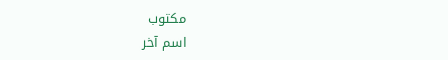مكتوب
اسم آخر